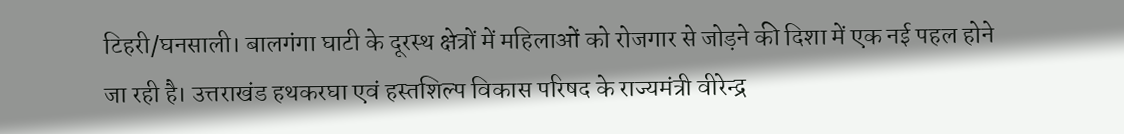टिहरी/घनसाली। बालगंगा घाटी के दूरस्थ क्षेत्रों में महिलाओं को रोजगार से जोड़ने की दिशा में एक नई पहल होने जा रही है। उत्तराखंड हथकरघा एवं हस्तशिल्प विकास परिषद के राज्यमंत्री वीरेन्द्र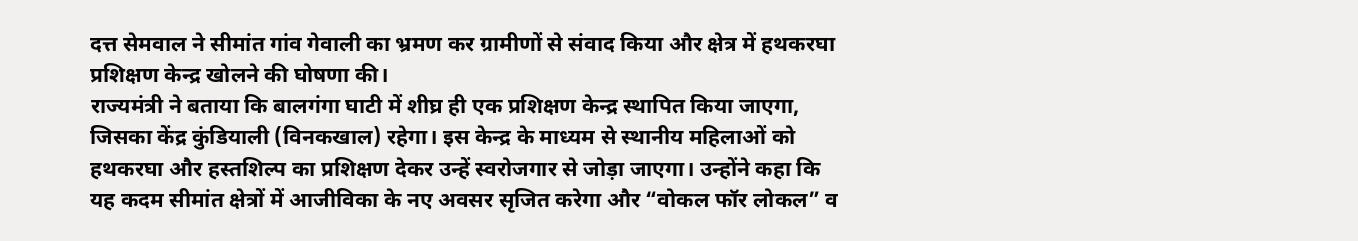दत्त सेमवाल ने सीमांत गांव गेवाली का भ्रमण कर ग्रामीणों से संवाद किया और क्षेत्र में हथकरघा प्रशिक्षण केन्द्र खोलने की घोषणा की।
राज्यमंत्री ने बताया कि बालगंगा घाटी में शीघ्र ही एक प्रशिक्षण केन्द्र स्थापित किया जाएगा, जिसका केंद्र कुंडियाली (विनकखाल) रहेगा। इस केन्द्र के माध्यम से स्थानीय महिलाओं को हथकरघा और हस्तशिल्प का प्रशिक्षण देकर उन्हें स्वरोजगार से जोड़ा जाएगा। उन्होंने कहा कि यह कदम सीमांत क्षेत्रों में आजीविका के नए अवसर सृजित करेगा और “वोकल फॉर लोकल” व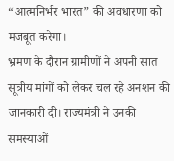“आत्मनिर्भर भारत” की अवधारणा को मजबूत करेगा।
भ्रमण के दौरान ग्रामीणों ने अपनी सात सूत्रीय मांगों को लेकर चल रहे अनशन की जानकारी दी। राज्यमंत्री ने उनकी समस्याओं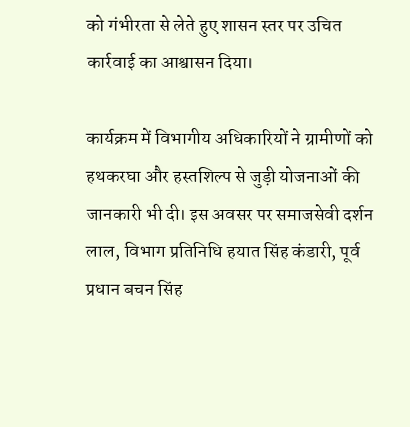को गंभीरता से लेते हुए शासन स्तर पर उचित कार्रवाई का आश्वासन दिया।

कार्यक्रम में विभागीय अधिकारियों ने ग्रामीणों को हथकरघा और हस्तशिल्प से जुड़ी योजनाओं की जानकारी भी दी। इस अवसर पर समाजसेवी दर्शन लाल, विभाग प्रतिनिधि हयात सिंह कंडारी, पूर्व प्रधान बचन सिंह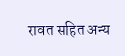रावत सहित अन्य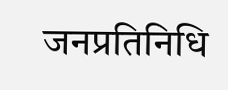जनप्रतिनिधि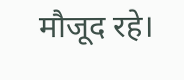मौजूद रहे।